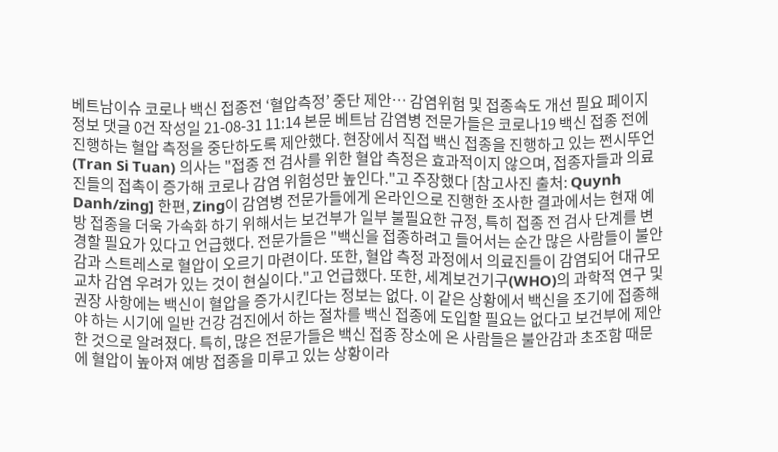베트남이슈 코로나 백신 접종전 ‘혈압측정’ 중단 제안… 감염위험 및 접종속도 개선 필요 페이지 정보 댓글 0건 작성일 21-08-31 11:14 본문 베트남 감염병 전문가들은 코로나19 백신 접종 전에 진행하는 혈압 측정을 중단하도록 제안했다. 현장에서 직접 백신 접종을 진행하고 있는 쩐시뚜언(Tran Si Tuan) 의사는 "접종 전 검사를 위한 혈압 측정은 효과적이지 않으며, 접종자들과 의료진들의 접촉이 증가해 코로나 감염 위험성만 높인다."고 주장했다 [참고사진 출처: Quynh Danh/zing] 한편, Zing이 감염병 전문가들에게 온라인으로 진행한 조사한 결과에서는 현재 예방 접종을 더욱 가속화 하기 위해서는 보건부가 일부 불필요한 규정, 특히 접종 전 검사 단계를 변경할 필요가 있다고 언급했다. 전문가들은 "백신을 접종하려고 들어서는 순간 많은 사람들이 불안감과 스트레스로 혈압이 오르기 마련이다. 또한, 혈압 측정 과정에서 의료진들이 감염되어 대규모 교차 감염 우려가 있는 것이 현실이다."고 언급했다. 또한, 세계보건기구(WHO)의 과학적 연구 및 권장 사항에는 백신이 혈압을 증가시킨다는 정보는 없다. 이 같은 상황에서 백신을 조기에 접종해야 하는 시기에 일반 건강 검진에서 하는 절차를 백신 접종에 도입할 필요는 없다고 보건부에 제안한 것으로 알려졌다. 특히, 많은 전문가들은 백신 접종 장소에 온 사람들은 불안감과 초조함 때문에 혈압이 높아져 예방 접종을 미루고 있는 상황이라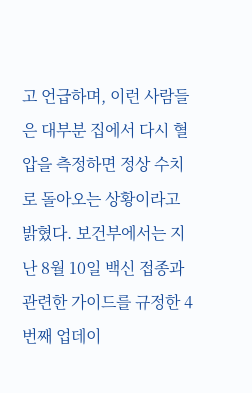고 언급하며, 이런 사람들은 대부분 집에서 다시 혈압을 측정하면 정상 수치로 돌아오는 상황이라고 밝혔다. 보건부에서는 지난 8월 10일 백신 접종과 관련한 가이드를 규정한 4번째 업데이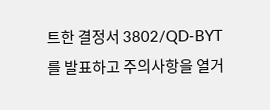트한 결정서 3802/QD-BYT를 발표하고 주의사항을 열거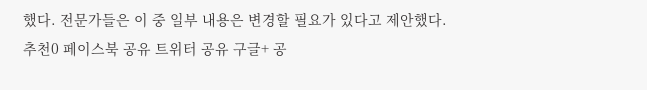했다. 전문가들은 이 중 일부 내용은 변경할 필요가 있다고 제안했다. 추천0 페이스북 공유 트위터 공유 구글+ 공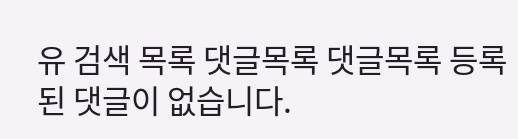유 검색 목록 댓글목록 댓글목록 등록된 댓글이 없습니다.